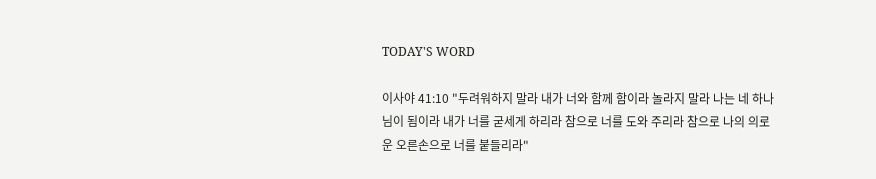TODAY'S WORD

이사야 41:10 "두려워하지 말라 내가 너와 함께 함이라 놀라지 말라 나는 네 하나님이 됨이라 내가 너를 굳세게 하리라 참으로 너를 도와 주리라 참으로 나의 의로운 오른손으로 너를 붙들리라"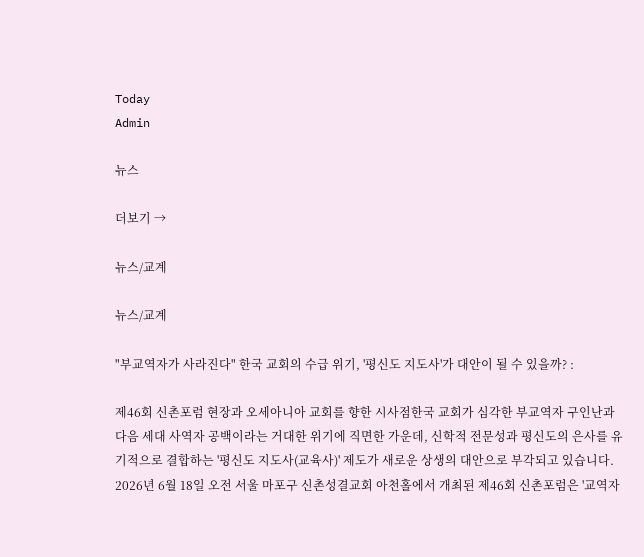Today
Admin

뉴스

더보기 →

뉴스/교계

뉴스/교계

"부교역자가 사라진다" 한국 교회의 수급 위기, '평신도 지도사'가 대안이 될 수 있을까? :

제46회 신촌포럼 현장과 오세아니아 교회를 향한 시사점한국 교회가 심각한 부교역자 구인난과 다음 세대 사역자 공백이라는 거대한 위기에 직면한 가운데, 신학적 전문성과 평신도의 은사를 유기적으로 결합하는 '평신도 지도사(교육사)' 제도가 새로운 상생의 대안으로 부각되고 있습니다. 2026년 6월 18일 오전 서울 마포구 신촌성결교회 아천홀에서 개최된 제46회 신촌포럼은 '교역자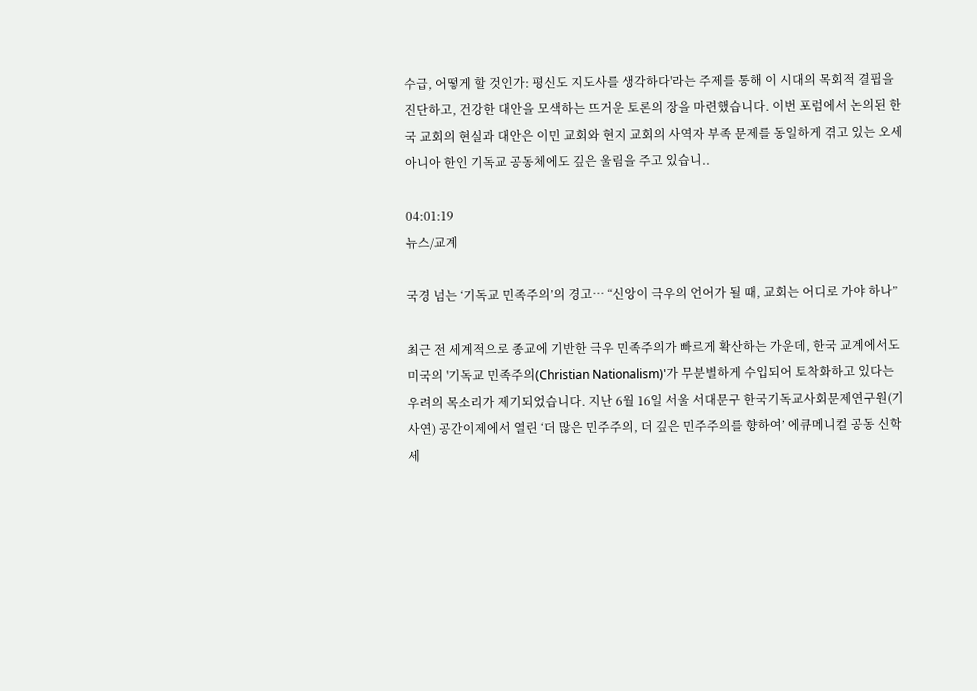수급, 어떻게 할 것인가: 평신도 지도사를 생각하다'라는 주제를 통해 이 시대의 목회적 결핍을 진단하고, 건강한 대안을 모색하는 뜨거운 토론의 장을 마련했습니다. 이번 포럼에서 논의된 한국 교회의 현실과 대안은 이민 교회와 현지 교회의 사역자 부족 문제를 동일하게 겪고 있는 오세아니아 한인 기독교 공동체에도 깊은 울림을 주고 있습니..

04:01:19
뉴스/교계

국경 넘는 ‘기독교 민족주의’의 경고… “신앙이 극우의 언어가 될 때, 교회는 어디로 가야 하나”

최근 전 세계적으로 종교에 기반한 극우 민족주의가 빠르게 확산하는 가운데, 한국 교계에서도 미국의 '기독교 민족주의(Christian Nationalism)'가 무분별하게 수입되어 토착화하고 있다는 우려의 목소리가 제기되었습니다. 지난 6월 16일 서울 서대문구 한국기독교사회문제연구원(기사연) 공간이제에서 열린 ‘더 많은 민주주의, 더 깊은 민주주의를 향하여’ 에큐메니컬 공동 신학 세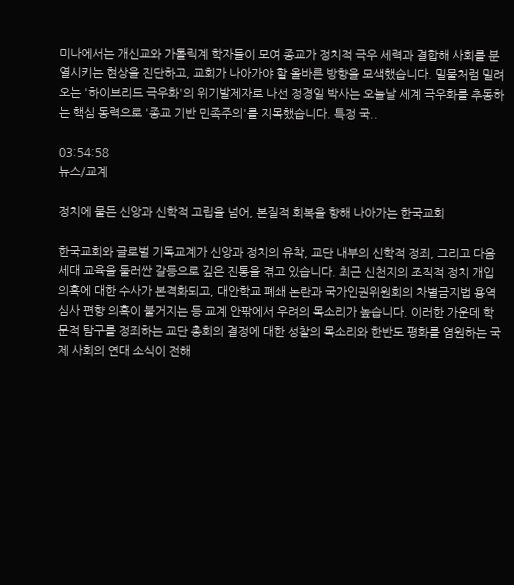미나에서는 개신교와 가톨릭계 학자들이 모여 종교가 정치적 극우 세력과 결합해 사회를 분열시키는 현상을 진단하고, 교회가 나아가야 할 올바른 방향을 모색했습니다. 밀물처럼 밀려오는 '하이브리드 극우화'의 위기발제자로 나선 정경일 박사는 오늘날 세계 극우화를 추동하는 핵심 동력으로 '종교 기반 민족주의'를 지목했습니다. 특정 국..

03:54:58
뉴스/교계

정치에 물든 신앙과 신학적 고립을 넘어, 본질적 회복을 향해 나아가는 한국교회

한국교회와 글로벌 기독교계가 신앙과 정치의 유착, 교단 내부의 신학적 정죄, 그리고 다음 세대 교육을 둘러싼 갈등으로 깊은 진통을 겪고 있습니다. 최근 신천지의 조직적 정치 개입 의혹에 대한 수사가 본격화되고, 대안학교 폐쇄 논란과 국가인권위원회의 차별금지법 용역 심사 편향 의혹이 불거지는 등 교계 안팎에서 우려의 목소리가 높습니다. 이러한 가운데 학문적 탐구를 정죄하는 교단 총회의 결정에 대한 성찰의 목소리와 한반도 평화를 염원하는 국제 사회의 연대 소식이 전해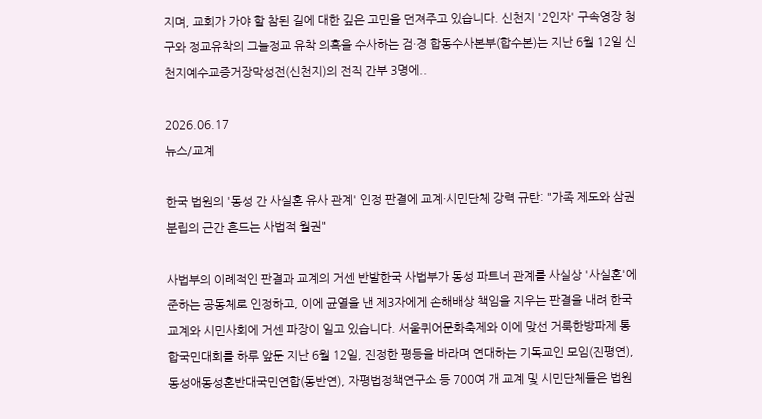지며, 교회가 가야 할 참된 길에 대한 깊은 고민을 던져주고 있습니다. 신천지 '2인자' 구속영장 청구와 정교유착의 그늘정교 유착 의혹을 수사하는 검·경 합동수사본부(합수본)는 지난 6월 12일 신천지예수교증거장막성전(신천지)의 전직 간부 3명에..

2026.06.17
뉴스/교계

한국 법원의 '동성 간 사실혼 유사 관계' 인정 판결에 교계·시민단체 강력 규탄: "가족 제도와 삼권분립의 근간 흔드는 사법적 월권"

사법부의 이례적인 판결과 교계의 거센 반발한국 사법부가 동성 파트너 관계를 사실상 '사실혼'에 준하는 공동체로 인정하고, 이에 균열을 낸 제3자에게 손해배상 책임을 지우는 판결을 내려 한국 교계와 시민사회에 거센 파장이 일고 있습니다. 서울퀴어문화축제와 이에 맞선 거룩한방파제 통합국민대회를 하루 앞둔 지난 6월 12일, 진정한 평등을 바라며 연대하는 기독교인 모임(진평연), 동성애동성혼반대국민연합(동반연), 자평법정책연구소 등 700여 개 교계 및 시민단체들은 법원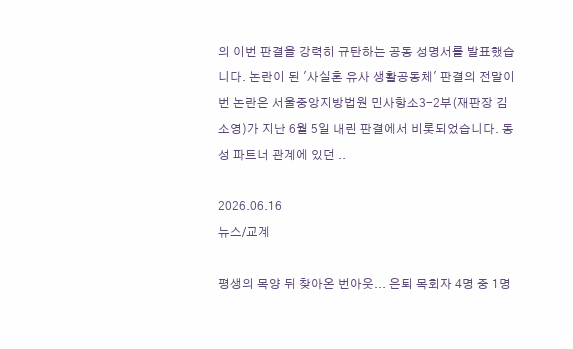의 이번 판결을 강력히 규탄하는 공동 성명서를 발표했습니다. 논란이 된 '사실혼 유사 생활공동체' 판결의 전말이번 논란은 서울중앙지방법원 민사항소3-2부(재판장 김소영)가 지난 6월 5일 내린 판결에서 비롯되었습니다. 동성 파트너 관계에 있던 ..

2026.06.16
뉴스/교계

평생의 목양 뒤 찾아온 번아웃... 은퇴 목회자 4명 중 1명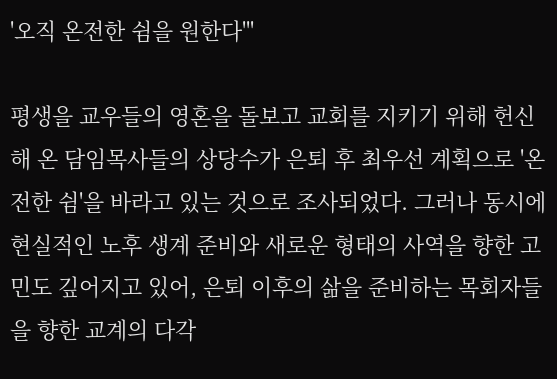'오직 온전한 쉼을 원한다'"

평생을 교우들의 영혼을 돌보고 교회를 지키기 위해 헌신해 온 담임목사들의 상당수가 은퇴 후 최우선 계획으로 '온전한 쉼'을 바라고 있는 것으로 조사되었다. 그러나 동시에 현실적인 노후 생계 준비와 새로운 형태의 사역을 향한 고민도 깊어지고 있어, 은퇴 이후의 삶을 준비하는 목회자들을 향한 교계의 다각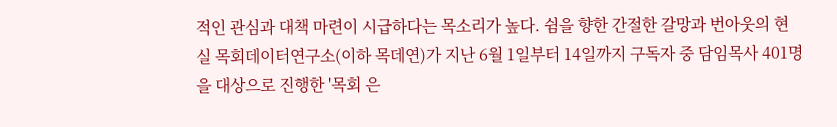적인 관심과 대책 마련이 시급하다는 목소리가 높다. 쉼을 향한 간절한 갈망과 번아웃의 현실 목회데이터연구소(이하 목데연)가 지난 6월 1일부터 14일까지 구독자 중 담임목사 401명을 대상으로 진행한 '목회 은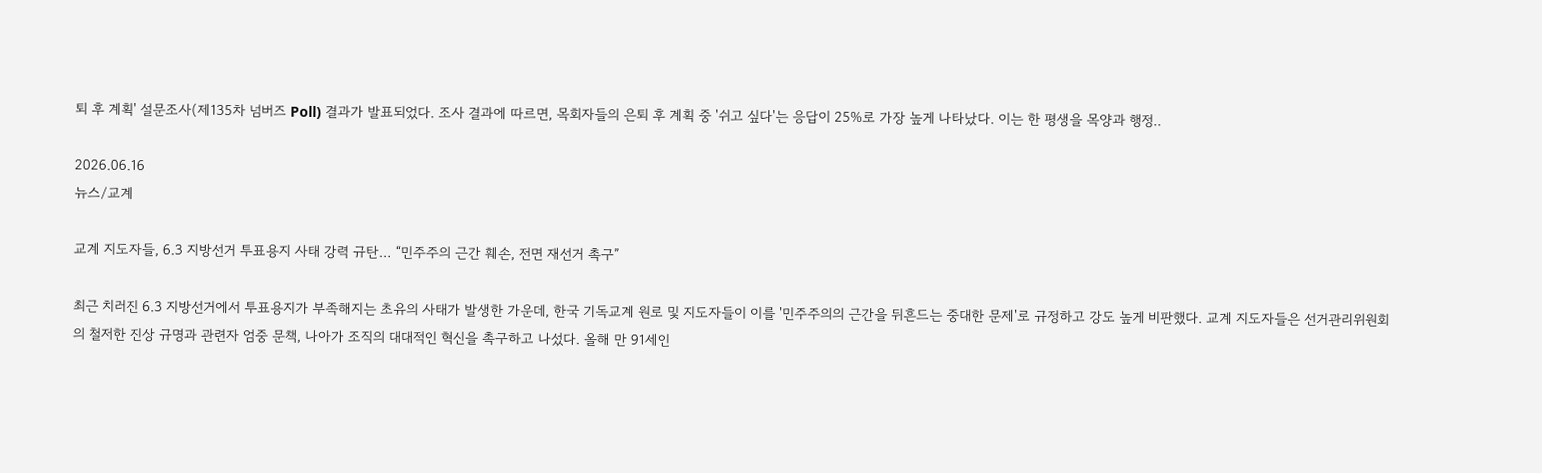퇴 후 계획' 설문조사(제135차 넘버즈 Poll) 결과가 발표되었다. 조사 결과에 따르면, 목회자들의 은퇴 후 계획 중 '쉬고 싶다'는 응답이 25%로 가장 높게 나타났다. 이는 한 평생을 목양과 행정..

2026.06.16
뉴스/교계

교계 지도자들, 6.3 지방선거 투표용지 사태 강력 규탄… “민주주의 근간 훼손, 전면 재선거 촉구”

최근 치러진 6.3 지방선거에서 투표용지가 부족해지는 초유의 사태가 발생한 가운데, 한국 기독교계 원로 및 지도자들이 이를 '민주주의의 근간을 뒤흔드는 중대한 문제'로 규정하고 강도 높게 비판했다. 교계 지도자들은 선거관리위원회의 철저한 진상 규명과 관련자 엄중 문책, 나아가 조직의 대대적인 혁신을 촉구하고 나섰다. 올해 만 91세인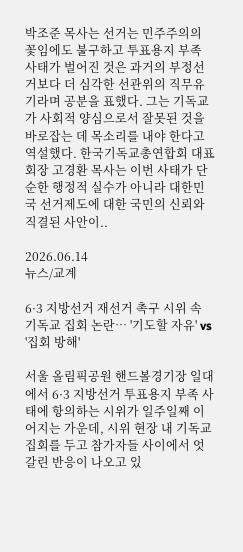박조준 목사는 선거는 민주주의의 꽃임에도 불구하고 투표용지 부족 사태가 벌어진 것은 과거의 부정선거보다 더 심각한 선관위의 직무유기라며 공분을 표했다. 그는 기독교가 사회적 양심으로서 잘못된 것을 바로잡는 데 목소리를 내야 한다고 역설했다. 한국기독교총연합회 대표회장 고경환 목사는 이번 사태가 단순한 행정적 실수가 아니라 대한민국 선거제도에 대한 국민의 신뢰와 직결된 사안이..

2026.06.14
뉴스/교계

6·3 지방선거 재선거 촉구 시위 속 기독교 집회 논란… '기도할 자유' vs '집회 방해'

서울 올림픽공원 핸드볼경기장 일대에서 6·3 지방선거 투표용지 부족 사태에 항의하는 시위가 일주일째 이어지는 가운데, 시위 현장 내 기독교 집회를 두고 참가자들 사이에서 엇갈린 반응이 나오고 있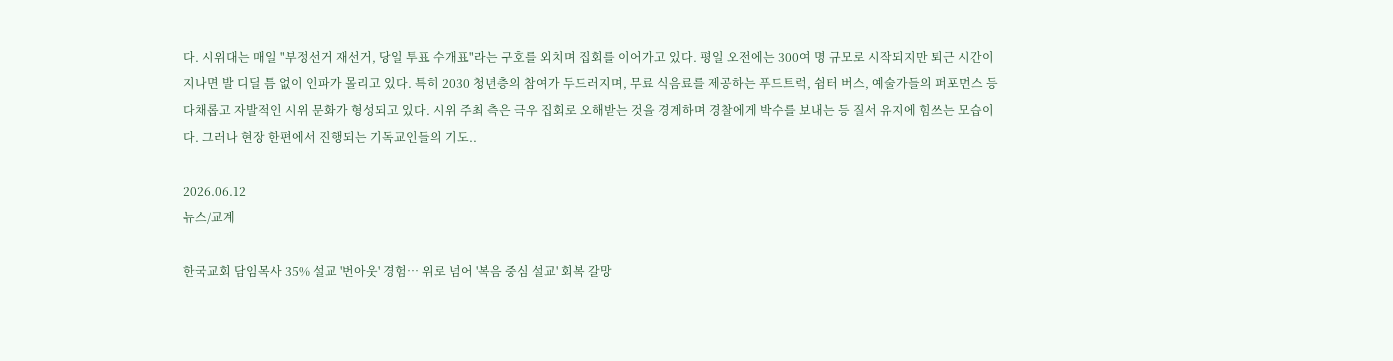다. 시위대는 매일 "부정선거 재선거, 당일 투표 수개표"라는 구호를 외치며 집회를 이어가고 있다. 평일 오전에는 300여 명 규모로 시작되지만 퇴근 시간이 지나면 발 디딜 틈 없이 인파가 몰리고 있다. 특히 2030 청년층의 참여가 두드러지며, 무료 식음료를 제공하는 푸드트럭, 쉼터 버스, 예술가들의 퍼포먼스 등 다채롭고 자발적인 시위 문화가 형성되고 있다. 시위 주최 측은 극우 집회로 오해받는 것을 경계하며 경찰에게 박수를 보내는 등 질서 유지에 힘쓰는 모습이다. 그러나 현장 한편에서 진행되는 기독교인들의 기도..

2026.06.12
뉴스/교계

한국교회 담임목사 35% 설교 '번아웃' 경험… 위로 넘어 '복음 중심 설교' 회복 갈망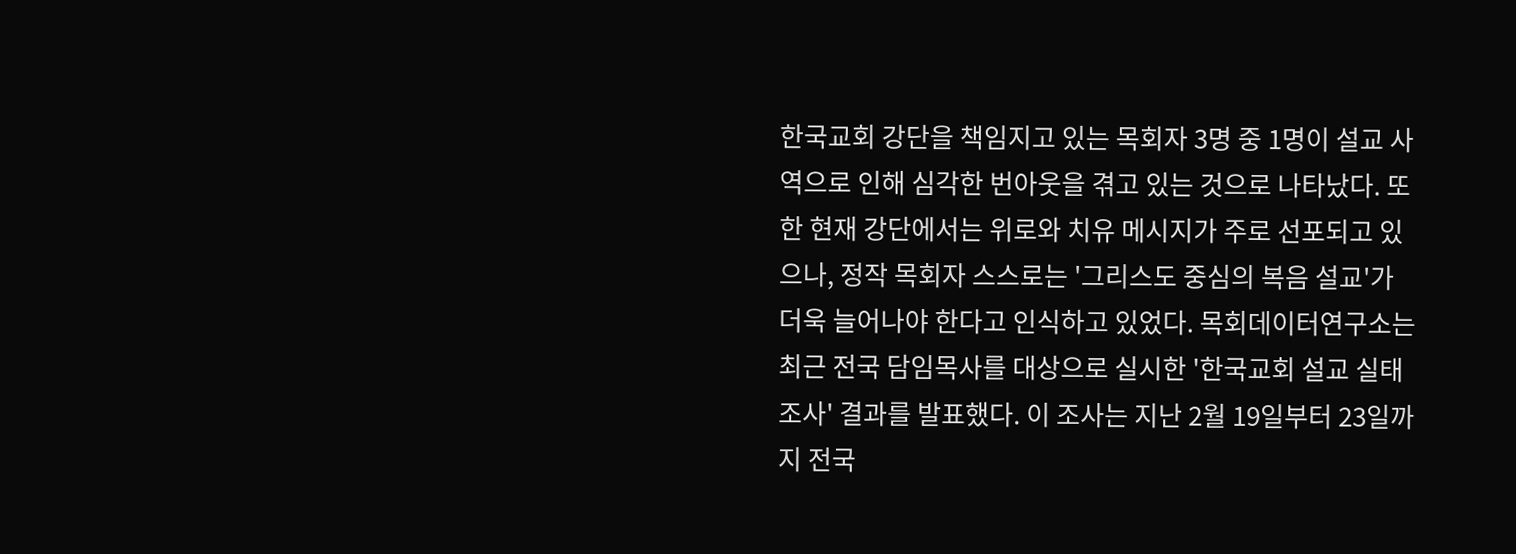한국교회 강단을 책임지고 있는 목회자 3명 중 1명이 설교 사역으로 인해 심각한 번아웃을 겪고 있는 것으로 나타났다. 또한 현재 강단에서는 위로와 치유 메시지가 주로 선포되고 있으나, 정작 목회자 스스로는 '그리스도 중심의 복음 설교'가 더욱 늘어나야 한다고 인식하고 있었다. 목회데이터연구소는 최근 전국 담임목사를 대상으로 실시한 '한국교회 설교 실태조사' 결과를 발표했다. 이 조사는 지난 2월 19일부터 23일까지 전국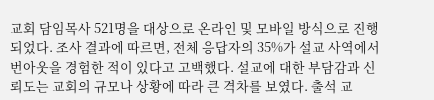교회 담임목사 521명을 대상으로 온라인 및 모바일 방식으로 진행되었다. 조사 결과에 따르면, 전체 응답자의 35%가 설교 사역에서 번아웃을 경험한 적이 있다고 고백했다. 설교에 대한 부담감과 신뢰도는 교회의 규모나 상황에 따라 큰 격차를 보였다. 출석 교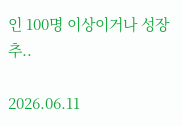인 100명 이상이거나 성장 추..

2026.06.11